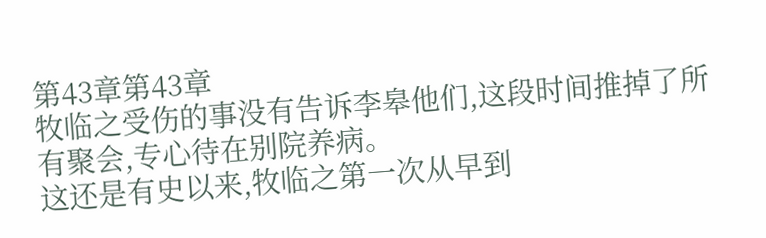第43章第43章
牧临之受伤的事没有告诉李皋他们,这段时间推掉了所有聚会,专心待在别院养病。
这还是有史以来,牧临之第一次从早到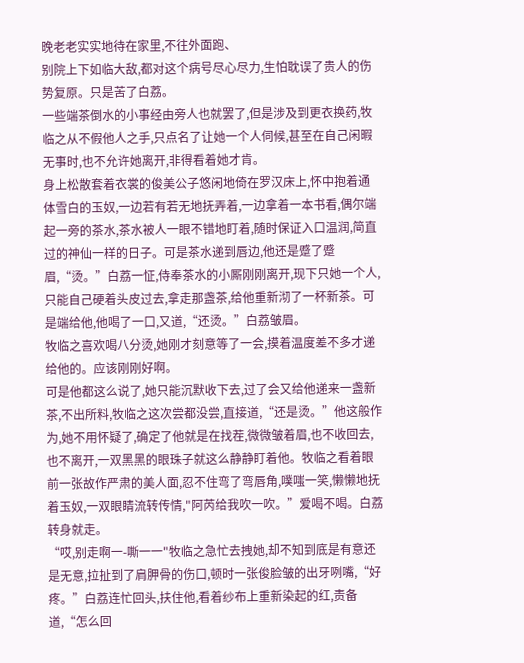晚老老实实地待在家里,不往外面跑、
别院上下如临大敌,都对这个病号尽心尽力,生怕耽误了贵人的伤势复原。只是苦了白荔。
一些端茶倒水的小事经由旁人也就罢了,但是涉及到更衣换药,牧临之从不假他人之手,只点名了让她一个人伺候,甚至在自己闲暇无事时,也不允许她离开,非得看着她才肯。
身上松散套着衣裳的俊美公子悠闲地倚在罗汉床上,怀中抱着通体雪白的玉奴,一边若有若无地抚弄着,一边拿着一本书看,偶尔端起一旁的茶水,茶水被人一眼不错地盯着,随时保证入口温润,简直过的神仙一样的日子。可是茶水递到唇边,他还是蹙了蹙眉,“烫。”白荔一怔,侍奉茶水的小厮刚刚离开,现下只她一个人,只能自己硬着头皮过去,拿走那盏茶,给他重新沏了一杯新茶。可是端给他,他喝了一口,又道,“还烫。”白荔皱眉。
牧临之喜欢喝八分烫,她刚才刻意等了一会,摸着温度差不多才递给他的。应该刚刚好啊。
可是他都这么说了,她只能沉默收下去,过了会又给他递来一盏新茶,不出所料,牧临之这次尝都没尝,直接道,“还是烫。”他这般作为,她不用怀疑了,确定了他就是在找茬,微微皱着眉,也不收回去,也不离开,一双黑黑的眼珠子就这么静静盯着他。牧临之看着眼前一张故作严肃的美人面,忍不住弯了弯唇角,噗嗤一笑,懒懒地抚着玉奴,一双眼睛流转传情,"阿芮给我吹一吹。”爱喝不喝。白荔转身就走。
“哎,别走啊一-嘶一一"牧临之急忙去拽她,却不知到底是有意还是无意,拉扯到了肩胛骨的伤口,顿时一张俊脸皱的出牙咧嘴,“好疼。”白荔连忙回头,扶住他,看着纱布上重新染起的红,责备道,“怎么回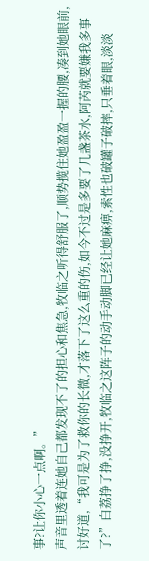事?让你小心一点啊。”
声音里透着连她自己都发现不了的担心和焦急,牧临之听得舒服了,顺势揽住她盈盈一握的腰,凑到她眼前,讨好道,“我可是为了救你的长微,才落下了这么重的伤,如今不过是多要了几盏茶水,阿芮就要嫌我多事了?”白荔挣了挣,没挣开,牧临之这阵子的动手动脚已经让她麻痹,索性也破罐子破摔,只垂着眼,淡淡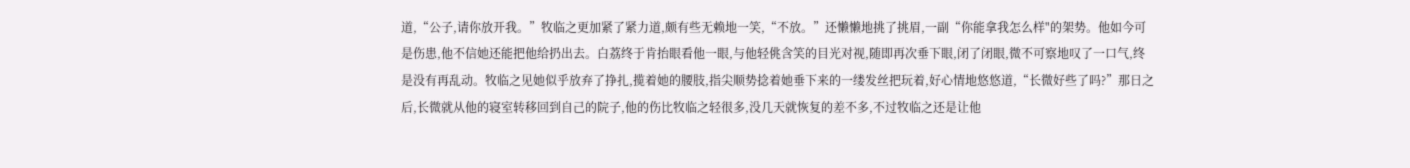道,“公子,请你放开我。”牧临之更加紧了紧力道,颇有些无赖地一笑,“不放。”还懒懒地挑了挑眉,一副“你能拿我怎么样"的架势。他如今可是伤患,他不信她还能把他给扔出去。白荔终于肯抬眼看他一眼,与他轻佻含笑的目光对视,随即再次垂下眼,闭了闭眼,微不可察地叹了一口气,终是没有再乱动。牧临之见她似乎放弃了挣扎,揽着她的腰肢,指尖顺势捻着她垂下来的一缕发丝把玩着,好心情地悠悠道,“长微好些了吗?”那日之后,长微就从他的寝室转移回到自己的院子,他的伤比牧临之轻很多,没几天就恢复的差不多,不过牧临之还是让他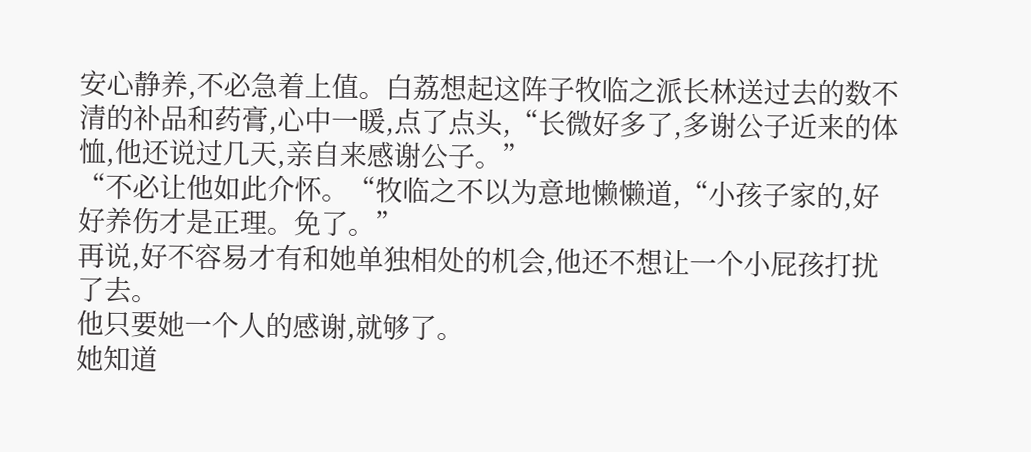安心静养,不必急着上值。白荔想起这阵子牧临之派长林送过去的数不清的补品和药膏,心中一暖,点了点头,“长微好多了,多谢公子近来的体恤,他还说过几天,亲自来感谢公子。”
“不必让他如此介怀。“牧临之不以为意地懒懒道,“小孩子家的,好好养伤才是正理。免了。”
再说,好不容易才有和她单独相处的机会,他还不想让一个小屁孩打扰了去。
他只要她一个人的感谢,就够了。
她知道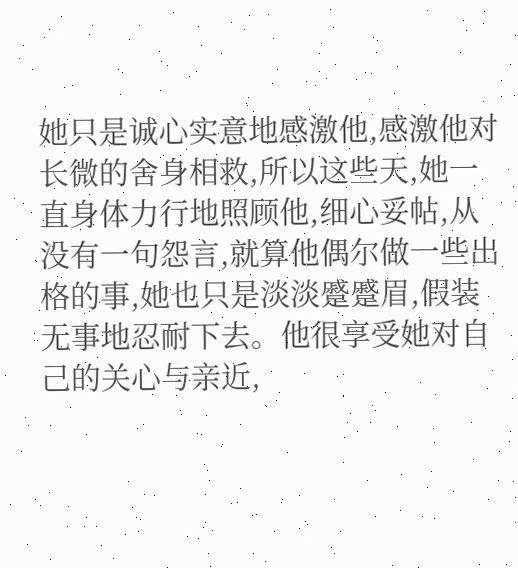她只是诚心实意地感激他,感激他对长微的舍身相救,所以这些天,她一直身体力行地照顾他,细心妥帖,从没有一句怨言,就算他偶尔做一些出格的事,她也只是淡淡蹙蹙眉,假装无事地忍耐下去。他很享受她对自己的关心与亲近,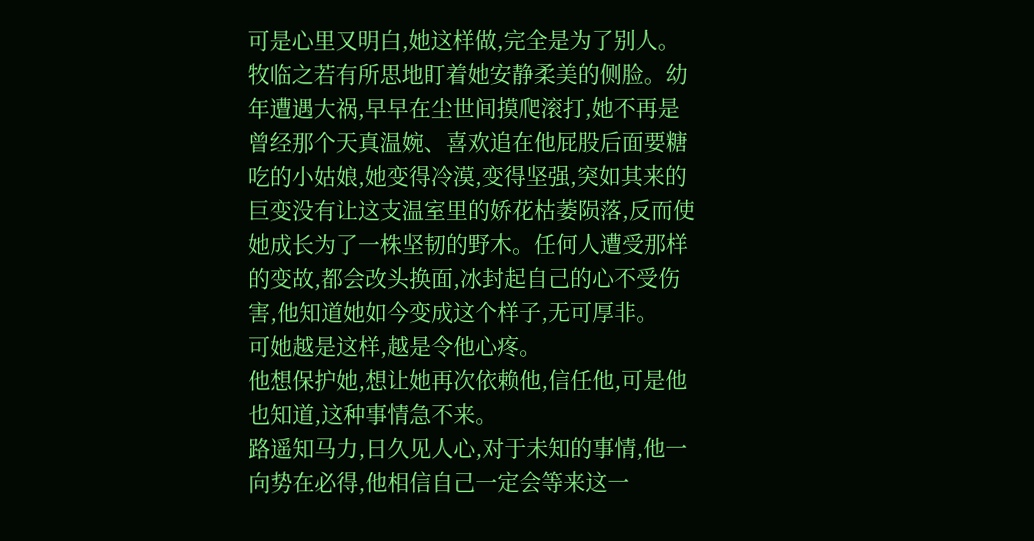可是心里又明白,她这样做,完全是为了别人。
牧临之若有所思地盯着她安静柔美的侧脸。幼年遭遇大祸,早早在尘世间摸爬滚打,她不再是曾经那个天真温婉、喜欢追在他屁股后面要糖吃的小姑娘,她变得冷漠,变得坚强,突如其来的巨变没有让这支温室里的娇花枯萎陨落,反而使她成长为了一株坚韧的野木。任何人遭受那样的变故,都会改头换面,冰封起自己的心不受伤害,他知道她如今变成这个样子,无可厚非。
可她越是这样,越是令他心疼。
他想保护她,想让她再次依赖他,信任他,可是他也知道,这种事情急不来。
路遥知马力,日久见人心,对于未知的事情,他一向势在必得,他相信自己一定会等来这一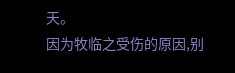天。
因为牧临之受伤的原因,别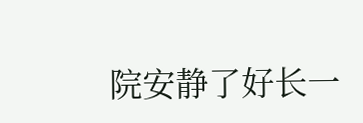院安静了好长一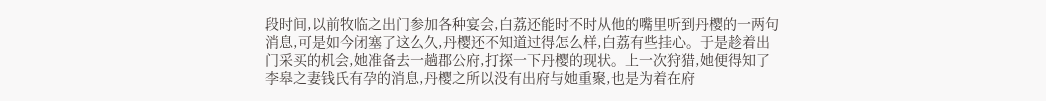段时间,以前牧临之出门参加各种宴会,白荔还能时不时从他的嘴里听到丹樱的一两句消息,可是如今闭塞了这么久,丹樱还不知道过得怎么样,白荔有些挂心。于是趁着出门采买的机会,她准备去一趟郡公府,打探一下丹樱的现状。上一次狩猎,她便得知了李皋之妻钱氏有孕的消息,丹樱之所以没有出府与她重聚,也是为着在府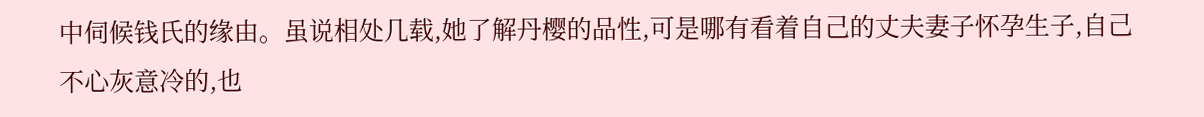中伺候钱氏的缘由。虽说相处几载,她了解丹樱的品性,可是哪有看着自己的丈夫妻子怀孕生子,自己不心灰意冷的,也